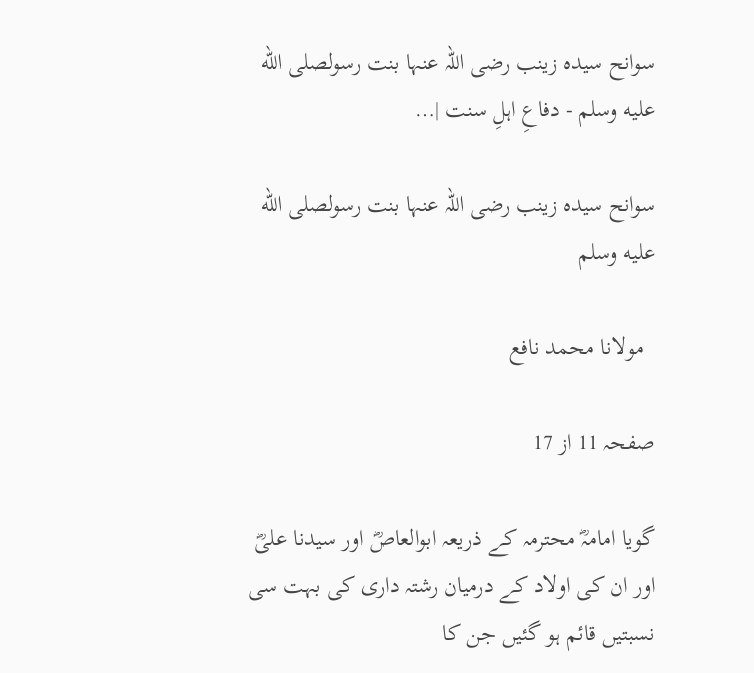سوانح سیده زینب رضی اللہ عنہا بنت رسولصلى الله عليه وسلم - دفاعِ اہلِ سنت |…

سوانح سیده زینب رضی اللہ عنہا بنت رسولصلى الله عليه وسلم

  مولانا محمد نافع

صفحہ 11 از 17

گویا امامہؓ محترمہ کے ذریعہ ابوالعاصؓ اور سیدنا علیؓ اور ان کی اولاد کے درمیان رشتہ داری کی بہت سی نسبتیں قائم ہو گئیں جن کا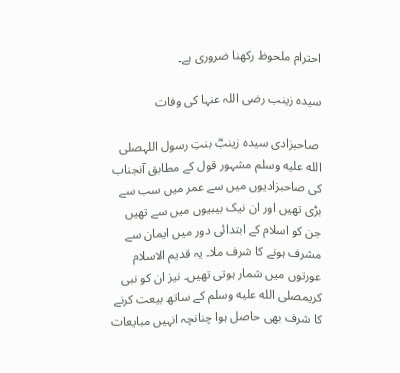احترام ملحوظ رکھنا ضروری ہے۔

سیده زینب رضی اللہ عنہا کی وفات

 صاحبزادی سیده زینبؓ بنتِ رسول اللہصلى الله عليه وسلم مشہور قول کے مطابق آنجناب کی صاحبزادیوں میں سے عمر میں سب سے بڑی تھیں اور ان نیک بیبیوں میں سے تھیں جن کو اسلام کے ابتدائی دور میں ایمان سے مشرف ہونے کا شرف ملا۔ یہ قدیم الاسلام عورتوں میں شمار ہوتی تھیں۔ نیز ان کو نبی کریمصلى الله عليه وسلم کے ساتھ بیعت کرنے کا شرف بھی حاصل ہوا چنانچہ انہیں مبایعات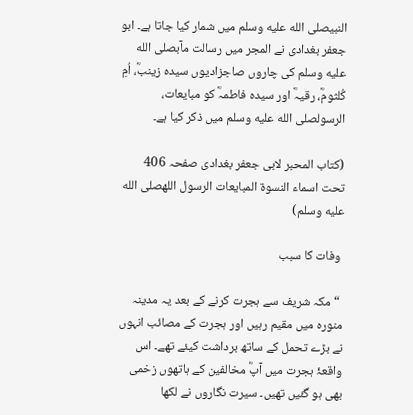النبیصلى الله عليه وسلم میں شمار کیا جاتا ہے۔ ابو جعفر بغدادی نے المجر میں رسالت مآبصلى الله عليه وسلم کی چاروں صاجزادیوں سیدہ زینبؓ، اُمِ کُلثومؓ، رقیہؓ اور سیدہ فاطمہؓ کو مبایعات، الرسولصلى الله عليه وسلم میں ذکر کیا ہے۔

(كتاب المحبر لابی جعفر بغدادی صفحہ 406 تحت اسماء النسوة المبايعات الرسول اللهصلى الله عليه وسلم)

 وفات کا سبب

 “ مکہ شریف سے ہجرت کرنے کے بعد یہ مدینہ منورہ میں مقیم رہیں اور ہجرت کے مصائب انہوں نے بڑے تحمل کے ساتھ برداشت کیئے تھے۔ اس واقعۂ ہجرت میں آپؓ مخالفین کے ہاتھوں زخمی بھی ہو گئیں تھیں۔ سیرت نگاروں نے لکھا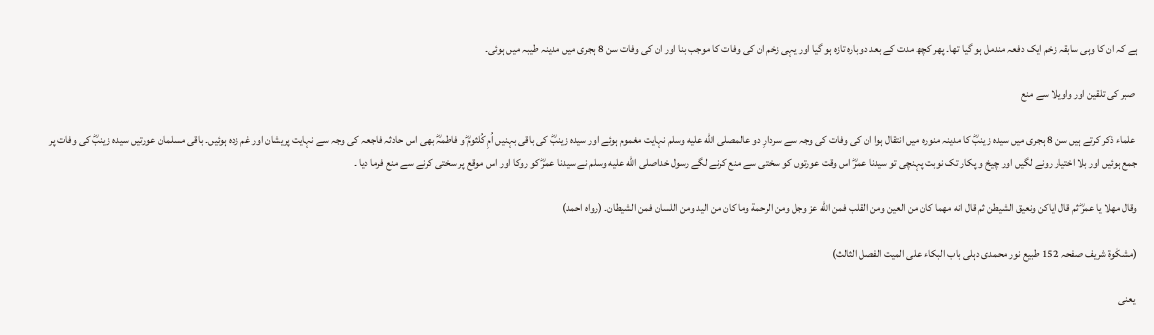ہے کہ ان کا وہی سابقہ زخم ایک دفعہ مندمل ہو گیا تھا۔ پھر کچھ مدت کے بعد دوبارہ تازہ ہو گیا اور یہی زخم ان کی وفات کا موجب بنا اور ان کی وفات سن 8 ہجرى میں مدینہ طیبہ میں ہوئی۔

 صبر کی تلقین اور واویلا سے منع

 علماء ذکر کرتے ہیں سن 8 ہجرى میں سیدہ زینبؓ کا مدینہ منورہ میں انتقال ہوا ان کی وفات کی وجہ سے سردارِ دو عالمصلى الله عليه وسلم نہایت مغموم ہوئے اور سیدہ زینبؓ کی باقی بہنیں اُمِ کُلثومؓ و فاطمہؓ بھی اس حادثہ فاجعہ کی وجہ سے نہایت پریشان اور غم زدہ ہوئیں۔ باقی مسلمان عورتیں سیدہ زینبؓ کی وفات پر جمع ہوئیں اور بلا اختیار رونے لگیں اور چیخ و پکار تک نوبت پہنچی تو سیدنا عمرؓ اس وقت عورتوں کو سختی سے منع کرنے لگے رسول خداصلى الله عليه وسلم نے سیدنا عمرؓ کو روکا اور اس موقع پر سختی کرنے سے منع فرما دیا ۔

وقال مهلا يا عمرؓ ثم قال اياكن ونعيق الشيطن ثم قال انه مهما كان من العين ومن القلب فمن الله عز وجل ومن الرحمة وما كان من اليد ومن اللسان فمن الشيطان۔ (رواہ احمد)

(مشکٰوة شریف صفحہ 152 طبیع نور محمدی دہلی باب البكاء على الميت الفصل الثالث)

 یعنی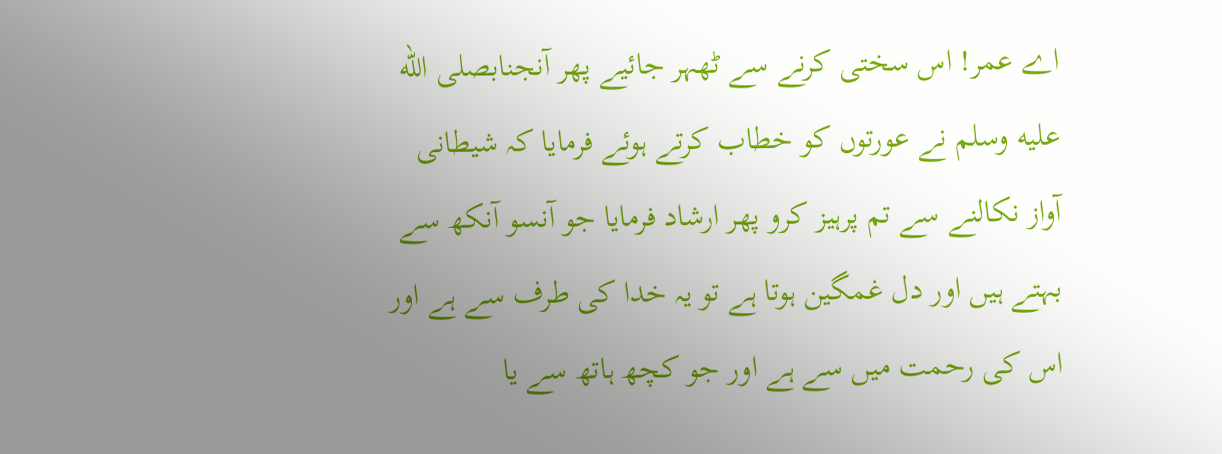اے عمر! اس سختی کرنے سے ٹھہر جائیے پھر آنجنابصلى الله عليه وسلم نے عورتوں کو خطاب کرتے ہوئے فرمایا کہ شیطانی آواز نکالنے سے تم پرہیز کرو پھر ارشاد فرمایا جو آنسو آنکھ سے بہتے ہیں اور دل غمگین ہوتا ہے تو یہ خدا کی طرف سے ہے اور اس کی رحمت میں سے ہے اور جو کچھ ہاتھ سے یا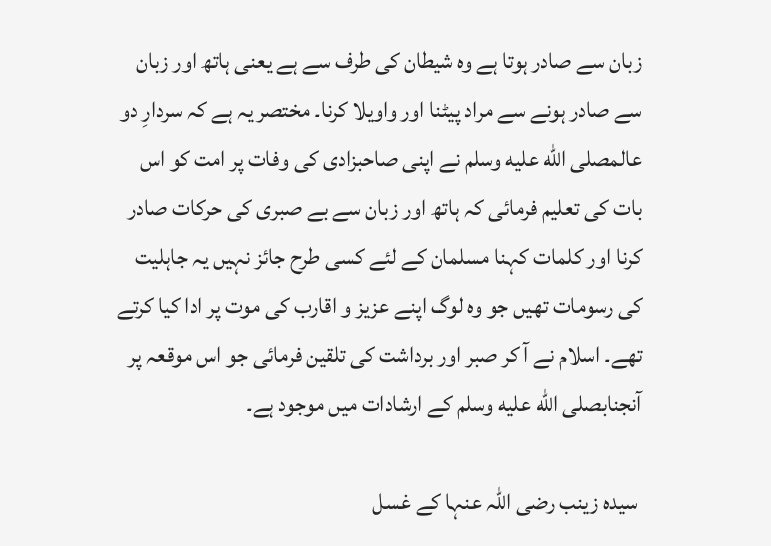زبان سے صادر ہوتا ہے وہ شیطان کی طرف سے ہے یعنی ہاتھ اور زبان سے صادر ہونے سے مراد پیٹنا اور واویلا کرنا۔ مختصر یہ ہے کہ سردارِ دو عالمصلى الله عليه وسلم نے اپنی صاحبزادی کی وفات پر امت کو اس بات کی تعلیم فرمائی کہ ہاتھ اور زبان سے بے صبری کی حرکات صادر کرنا اور کلمات کہنا مسلمان کے لئے کسی طرح جائز نہیں یہ جاہلیت کی رسومات تھیں جو وہ لوگ اپنے عزیز و اقارب کی موت پر ادا کیا کرتے تھے۔ اسلام نے آ کر صبر اور برداشت کی تلقین فرمائی جو اس موقعہ پر آنجنابصلى الله عليه وسلم کے ارشادات میں موجود ہے۔

 سیدہ زینب رضی اللہ عنہا کے غسل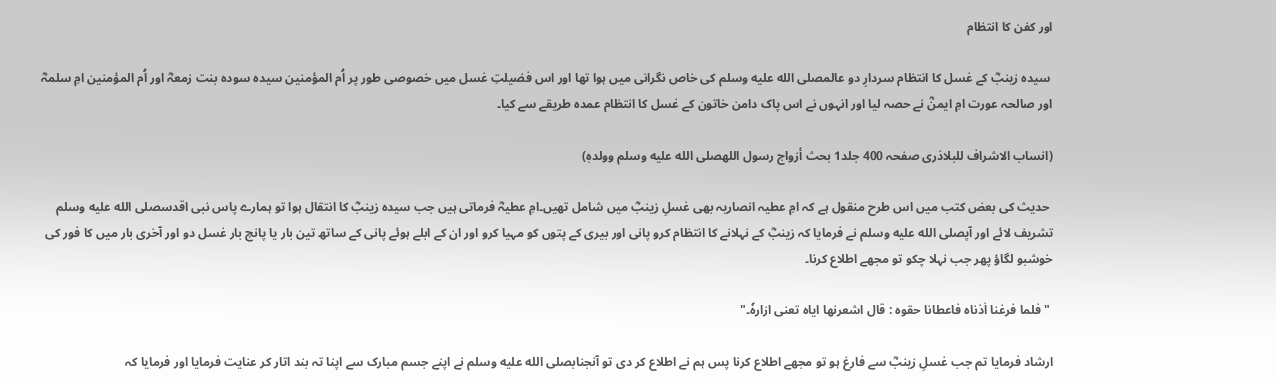اور کفن کا انتظام

 سیدہ زینبؓ کے غسل کا انتظام سردارِ دو عالمصلى الله عليه وسلم کی خاص نگرانی میں ہوا تھا اور اس فضیلتِ غسل میں خصوصی طور پر اُم المؤمنین سیدہ سودہ بنت زمعہؓ اور اُم المؤمنین امِ سلمہؓ اور صالحہ عورت امِ ایمنؓ نے حصہ لیا اور انہوں نے اس پاک دامن خاتون کے غسل کا انتظام عمدہ طریقے سے کیا۔

(انساب الاشراف للبلاذرى صفحہ 400 جلد1 بحث أزواج رسول اللهصلى الله عليه وسلم وولدهٖ)

 حدیث کی بعض کتب میں اس طرح منقول ہے کہ امِ عطیہ انصاریہ بھی غسلِ زینبؓ میں شامل تھیں۔امِ عطیہؓ فرماتی ہیں جب سیدہ زینبؓ کا انتقال ہوا تو ہمارے پاس نبی اقدسصلى الله عليه وسلم تشریف لائے اور آپصلى الله عليه وسلم نے فرمایا کہ زينبؓ کے نہلانے کا انتظام کرو پانی اور بیری کے پتوں کو مہیا کرو اور ان کے ابلے ہوئے پانی کے ساتھ تین بار یا پانچ بار غسل دو اور آخری بار میں کا فور کی خوشبو لگاؤ پھر جب نہلا چکو تو مجھے اطلاع کرنا۔

 "فلما فرغنا اٰذناه فاعطانا حقوه : قال اشعرنها اياه تعنى ازارہٗ۔"

ارشاد فرمایا تم جب غسلِ زینبؓ سے فارغ ہو تو مجھے اطلاع کرنا پس ہم نے اطلاع کر دی تو آنجنابصلى الله عليه وسلم نے اپنے جسم مبارک سے اپنا تہ بند اتار کر عنایت فرمایا اور فرمایا کہ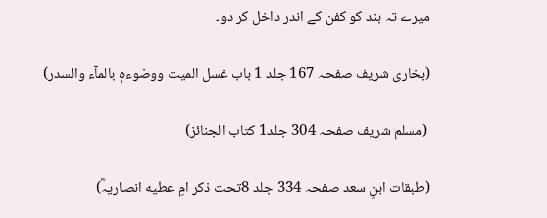میرے تہ بند کو کفن کے اندر داخل کر دو۔

(بخاری شریف صفحہ 167 جلد 1 باب غسل الميت ووضوءهٖ بالمآء والسدر)

 (مسلم شریف صفحہ 304 جلد1 کتاب الجنائز)

(طبقات ابنِ سعد صفحہ 334 جلد 8تحت ذکر امِ عطیه انصاریہؓ)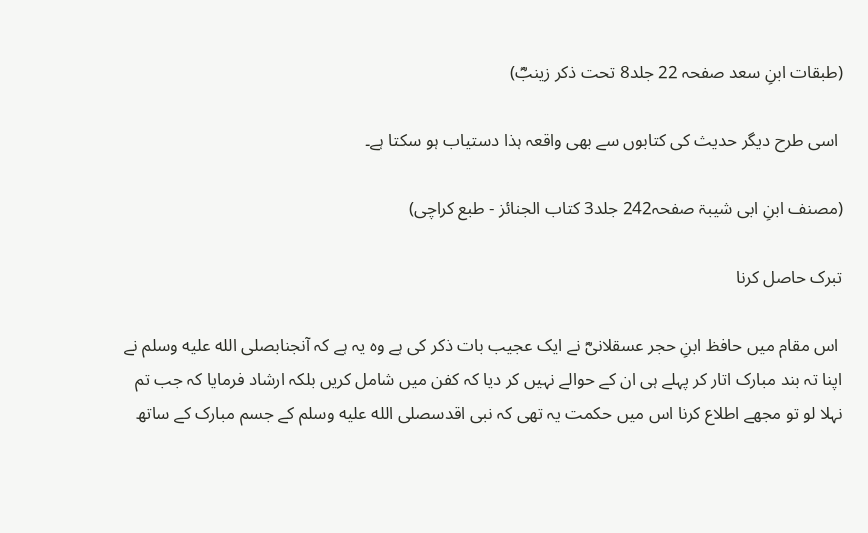(طبقات ابنِ سعد صفحہ 22 جلد8 تحت ذکر زینبؓ)

 اسی طرح دیگر حدیث کی کتابوں سے بھی واقعہ ہذا دستیاب ہو سکتا ہے۔

(مصنف ابنِ ابی شیبۃ صفحہ242 جلد3 کتاب الجنائز - طبع کراچی)

تبرک حاصل کرنا

 اس مقام میں حافظ ابنِ حجر عسقلانیؓ نے ایک عجیب بات ذکر کی ہے وہ یہ ہے کہ آنجنابصلى الله عليه وسلم نے اپنا تہ بند مبارک اتار کر پہلے ہی ان کے حوالے نہیں کر دیا کہ کفن میں شامل کریں بلکہ ارشاد فرمایا کہ جب تم نہلا لو تو مجھے اطلاع کرنا اس میں حکمت یہ تھی کہ نبی اقدسصلى الله عليه وسلم کے جسم مبارک کے ساتھ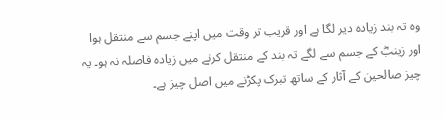وہ تہ بند زیادہ دیر لگا ہے اور قریب تر وقت میں اپنے جسم سے منتقل ہوا اور زینبؓ کے جسم سے لگے تہ بند کے منتقل کرنے میں زیادہ فاصلہ نہ ہو۔ یہ چیز صالحین کے آثار کے ساتھ تبرک پکڑنے میں اصل چیز ہے۔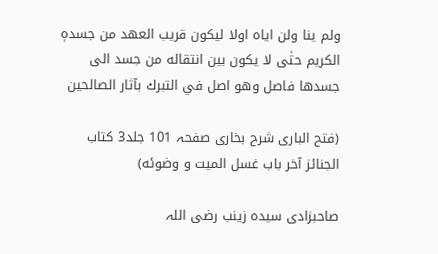ولم ينا ولن اياه اولا ليكون قريب العهد من جسدهٖ الكريم حتٰى لا يكون بين انتقاله من جسد الى جسدها فاصل وهو اصل في التبرك بآثار الصالحين

(فتح الباری شرح بخاری صفحہ 101 جلد3 کتاب الجنائز آخر باب غسل الميت و وضوئه)

صاحبزادی سیدہ زینب رضی اللہ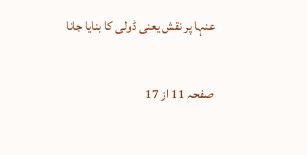عنہا پر نقش یعنی ڈولی کا بنایا جانا

صفحہ 11 از 17